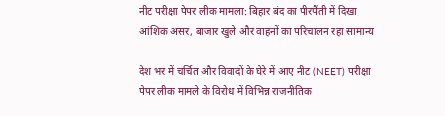नीट परीक्षा पेपर लीक मामला: बिहार बंद का पीरपैंती में दिखा आंशिक असर, बाजार खुले और वाहनों का परिचालन रहा सामान्य

देश भर में चर्चित और विवादों के घेरे में आए नीट (NEET) परीक्षा पेपर लीक मामले के विरोध में विभिन्न राजनीतिक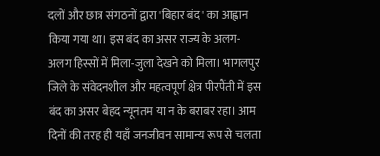दलों और छात्र संगठनों द्वारा 'बिहार बंद' का आह्वान किया गया था। इस बंद का असर राज्य के अलग-अलग हिस्सों में मिला-जुला देखने को मिला। भागलपुर जिले के संवेदनशील और महत्वपूर्ण क्षेत्र पीरपैंती में इस बंद का असर बेहद न्यूनतम या न के बराबर रहा। आम दिनों की तरह ही यहाँ जनजीवन सामान्य रूप से चलता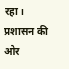रहा। प्रशासन की ओर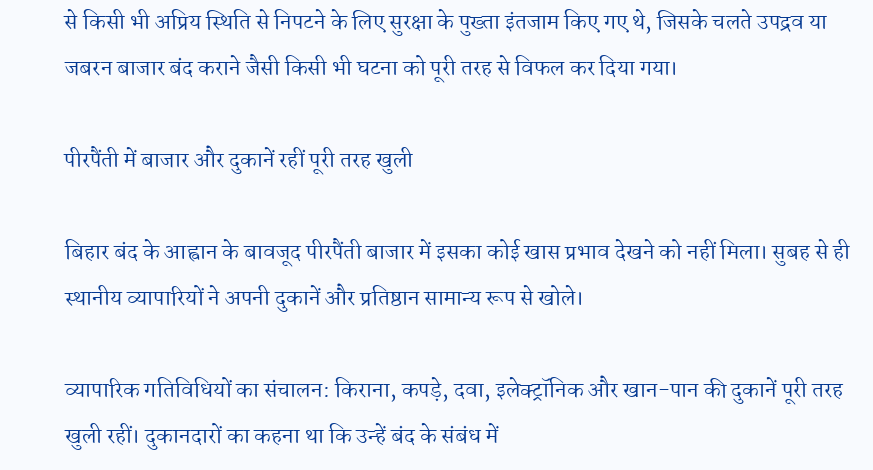से किसी भी अप्रिय स्थिति से निपटने के लिए सुरक्षा के पुख्ता इंतजाम किए गए थे, जिसके चलते उपद्रव या जबरन बाजार बंद कराने जैसी किसी भी घटना को पूरी तरह से विफल कर दिया गया।

पीरपैंती में बाजार और दुकानें रहीं पूरी तरह खुली

बिहार बंद के आह्वान के बावजूद पीरपैंती बाजार में इसका कोई खास प्रभाव देखने को नहीं मिला। सुबह से ही स्थानीय व्यापारियों ने अपनी दुकानें और प्रतिष्ठान सामान्य रूप से खोले।

व्यापारिक गतिविधियों का संचालन: किराना, कपड़े, दवा, इलेक्ट्रॉनिक और खान-पान की दुकानें पूरी तरह खुली रहीं। दुकानदारों का कहना था कि उन्हें बंद के संबंध में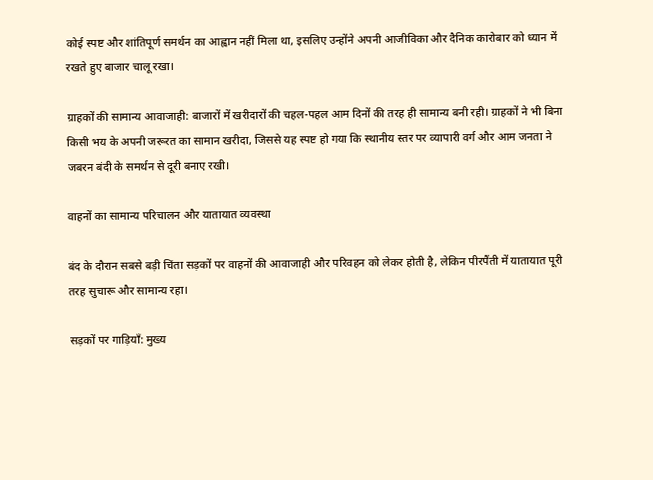कोई स्पष्ट और शांतिपूर्ण समर्थन का आह्वान नहीं मिला था, इसलिए उन्होंने अपनी आजीविका और दैनिक कारोबार को ध्यान में रखते हुए बाजार चालू रखा।

ग्राहकों की सामान्य आवाजाही: बाजारों में खरीदारों की चहल-पहल आम दिनों की तरह ही सामान्य बनी रही। ग्राहकों ने भी बिना किसी भय के अपनी जरूरत का सामान खरीदा, जिससे यह स्पष्ट हो गया कि स्थानीय स्तर पर व्यापारी वर्ग और आम जनता ने जबरन बंदी के समर्थन से दूरी बनाए रखी।

वाहनों का सामान्य परिचालन और यातायात व्यवस्था

बंद के दौरान सबसे बड़ी चिंता सड़कों पर वाहनों की आवाजाही और परिवहन को लेकर होती है, लेकिन पीरपैंती में यातायात पूरी तरह सुचारू और सामान्य रहा।

सड़कों पर गाड़ियाँ: मुख्य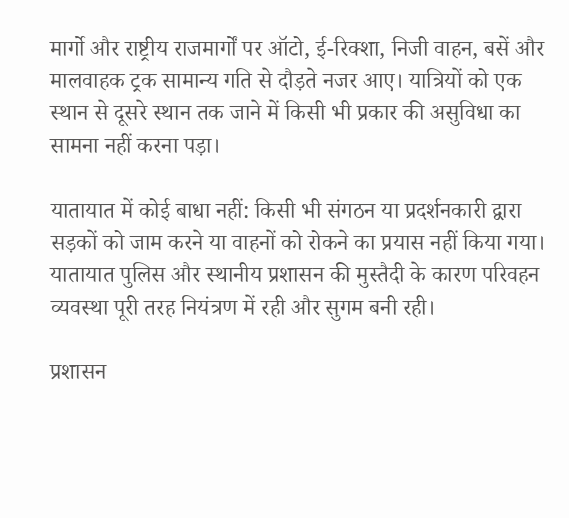मार्गो और राष्ट्रीय राजमार्गों पर ऑटो, ई-रिक्शा, निजी वाहन, बसें और मालवाहक ट्रक सामान्य गति से दौड़ते नजर आए। यात्रियों को एक स्थान से दूसरे स्थान तक जाने में किसी भी प्रकार की असुविधा का सामना नहीं करना पड़ा।

यातायात में कोई बाधा नहीं: किसी भी संगठन या प्रदर्शनकारी द्वारा सड़कों को जाम करने या वाहनों को रोकने का प्रयास नहीं किया गया। यातायात पुलिस और स्थानीय प्रशासन की मुस्तैदी के कारण परिवहन व्यवस्था पूरी तरह नियंत्रण में रही और सुगम बनी रही।

प्रशासन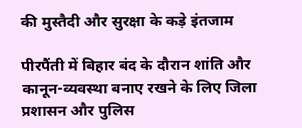की मुस्तैदी और सुरक्षा के कड़े इंतजाम

पीरपैंती में बिहार बंद के दौरान शांति और कानून-व्यवस्था बनाए रखने के लिए जिला प्रशासन और पुलिस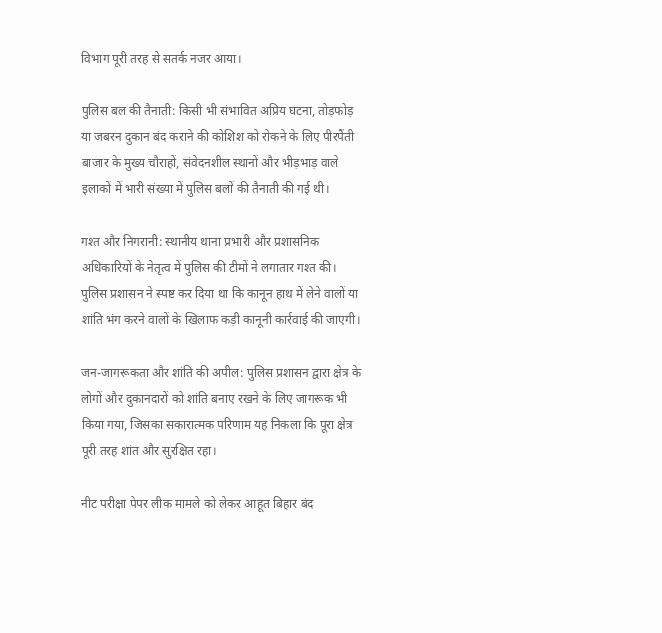विभाग पूरी तरह से सतर्क नजर आया।

पुलिस बल की तैनाती: किसी भी संभावित अप्रिय घटना, तोड़फोड़ या जबरन दुकान बंद कराने की कोशिश को रोकने के लिए पीरपैंती बाजार के मुख्य चौराहों, संवेदनशील स्थानों और भीड़भाड़ वाले इलाकों में भारी संख्या में पुलिस बलों की तैनाती की गई थी।

गश्त और निगरानी: स्थानीय थाना प्रभारी और प्रशासनिक अधिकारियों के नेतृत्व में पुलिस की टीमों ने लगातार गश्त की। पुलिस प्रशासन ने स्पष्ट कर दिया था कि कानून हाथ में लेने वालों या शांति भंग करने वालों के खिलाफ कड़ी कानूनी कार्रवाई की जाएगी।

जन-जागरूकता और शांति की अपील: पुलिस प्रशासन द्वारा क्षेत्र के लोगों और दुकानदारों को शांति बनाए रखने के लिए जागरूक भी किया गया, जिसका सकारात्मक परिणाम यह निकला कि पूरा क्षेत्र पूरी तरह शांत और सुरक्षित रहा।

नीट परीक्षा पेपर लीक मामले को लेकर आहूत बिहार बंद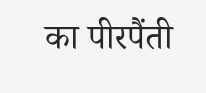का पीरपैंती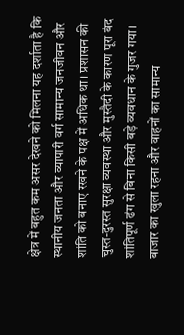क्षेत्र में बहुत कम असर देखने को मिलना यह दर्शाता है कि स्थानीय जनता और व्यापारी वर्ग सामान्य जनजीवन और शांति को बनाए रखने के पक्ष में अधिक था। प्रशासन की चुस्त-दुरस्त सुरक्षा व्यवस्था और मुस्तैदी के कारण पूरा बंद शांतिपूर्ण ढंग से बिना किसी बड़े व्यवधान के गुजर गया। बाजार का खुला रहना और वाहनों का सामान्य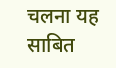चलना यह साबित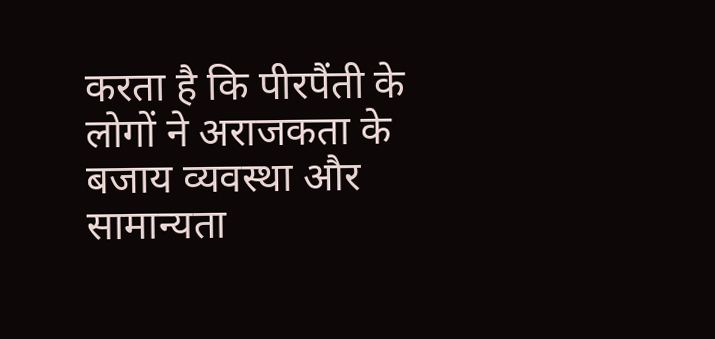करता है कि पीरपैंती के लोगों ने अराजकता के बजाय व्यवस्था और सामान्यता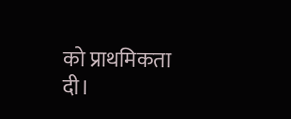को प्राथमिकता दी।